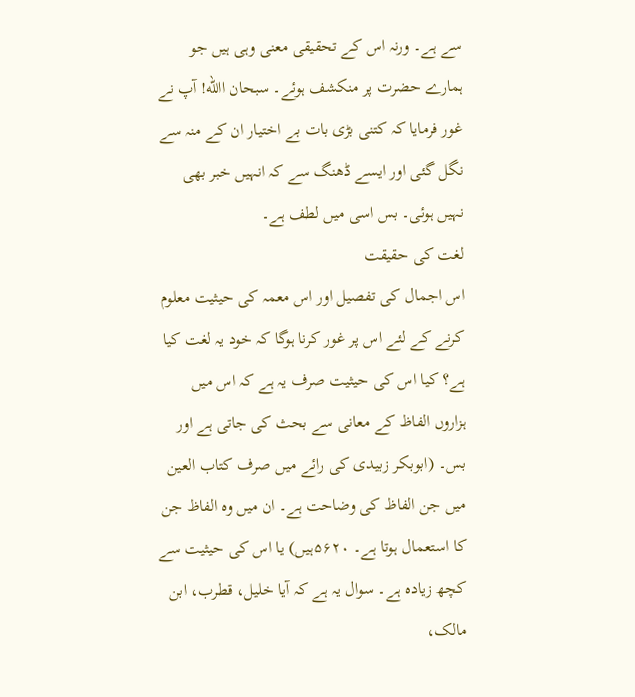سے ہے۔ ورنہ اس کے تحقیقی معنی وہی ہیں جو ہمارے حضرت پر منکشف ہوئے۔ سبحان االله! آپ نے غور فرمایا کہ کتنی بڑی بات بے اختیار ان کے منہ سے نگل گئی اور ایسے ڈھنگ سے کہ انہیں خبر بھی نہیں ہوئی۔ بس اسی میں لطف ہے۔
لغت کی حقیقت
اس اجمال کی تفصیل اور اس معمہ کی حیثیت معلوم کرنے کے لئے اس پر غور کرنا ہوگا کہ خود یہ لغت کیا ہے؟ کیا اس کی حیثیت صرف یہ ہے کہ اس میں ہزاروں الفاظ کے معانی سے بحث کی جاتی ہے اور بس۔ (ابوبکر زبیدی کی رائے میں صرف کتاب العین میں جن الفاظ کی وضاحت ہے۔ ان میں وہ الفاظ جن کا استعمال ہوتا ہے۔ ۵۶۲۰ہیں) یا اس کی حیثیت سے کچھ زیادہ ہے۔ سوال یہ ہے کہ آیا خلیل، قطرب، ابن مالک،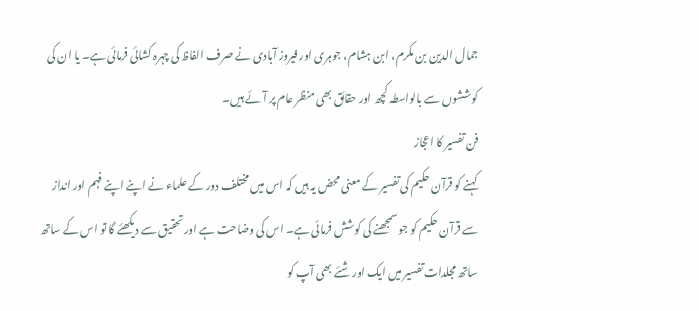جمال الدین بن مکرم، ابن ہشام، جوہری اور فیروز آبادی نے صرف الفاظ کی چہرہ کشائی فرمائی ہے۔ یا ان کی کوششوں سے بالواسطہ کچھ اور حقائق بھی منظر عام پر آئے ہیں۔
فن تفسیر کا اعجاز
کہنے کو قرآن حکیم کی تفسیر کے معنی محض یہ ہیں کہ اس میں مختلف دور کے علماء نے اپنے اپنے فہم اور انداز سے قرآن حکیم کو جو سمجھنے کی کوشش فرمائی ہے۔ اس کی وضاحت ہے اور تحقیق سے دیکھئے گا تو اس کے ساتھ ساتھ مجلدات تفسیر میں ایک اور شئے بھی آپ کو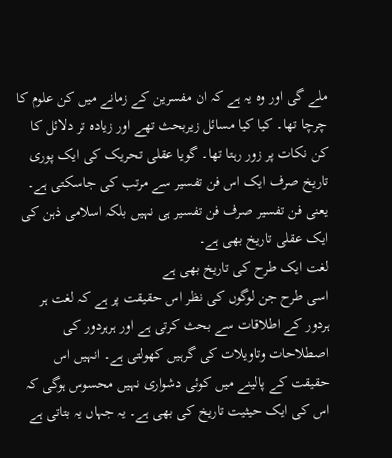ملے گی اور وہ یہ ہے کہ ان مفسرین کے زمانے میں کن علوم کا چرچا تھا۔ کیا کیا مسائل زیربحث تھے اور زیادہ تر دلائل کا کن نکات پر زور رہتا تھا۔ گویا عقلی تحریک کی ایک پوری تاریخ صرف ایک اس فن تفسیر سے مرتب کی جاسکتی ہے۔ یعنی فن تفسیر صرف فن تفسیر ہی نہیں بلکہ اسلامی ذہن کی ایک عقلی تاریخ بھی ہے۔
لغت ایک طرح کی تاریخ بھی ہے
اسی طرح جن لوگوں کی نظر اس حقیقت پر ہے کہ لغت ہر ہردور کے اطلاقات سے بحث کرتی ہے اور ہرہردور کی اصطلاحات وتاویلات کی گرہیں کھولتی ہے۔ انہیں اس حقیقت کے پالینے میں کوئی دشواری نہیں محسوس ہوگی کہ اس کی ایک حیثیت تاریخ کی بھی ہے۔ یہ جہاں یہ بتاتی ہے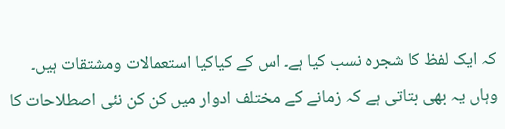کہ ایک لفظ کا شجرہ نسب کیا ہے۔ اس کے کیاکیا استعمالات ومشتقات ہیں۔ وہاں یہ بھی بتاتی ہے کہ زمانے کے مختلف ادوار میں کن کن نئی اصطلاحات کا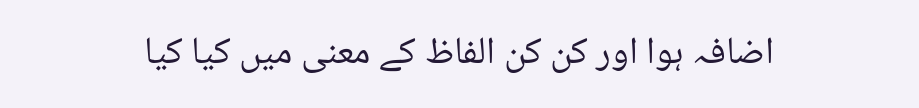اضافہ ہوا اور کن کن الفاظ کے معنی میں کیا کیا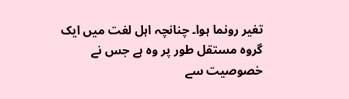تغیر رونما ہوا۔ چنانچہ اہل لغت میں ایک گروہ مستقل طور پر وہ ہے جس نے خصوصیت سے